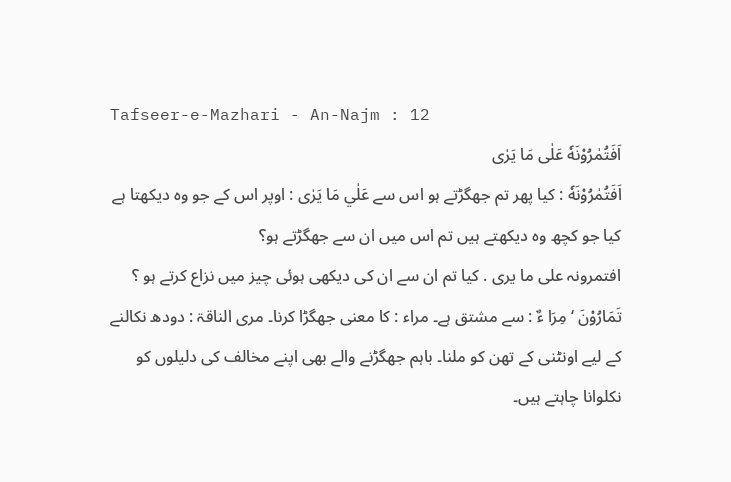Tafseer-e-Mazhari - An-Najm : 12
اَفَتُمٰرُوْنَهٗ عَلٰى مَا یَرٰى
اَفَتُمٰرُوْنَهٗ : کیا پھر تم جھگڑتے ہو اس سے عَلٰي مَا يَرٰى : اوپر اس کے جو وہ دیکھتا ہے
کیا جو کچھ وہ دیکھتے ہیں تم اس میں ان سے جھگڑتے ہو؟
افتمرونہ علی ما یری . کیا تم ان سے ان کی دیکھی ہوئی چیز میں نزاع کرتے ہو ؟ تَمَارُوْنَ ‘ مِرَا ءٌ : سے مشتق ہے۔ مراء : کا معنی جھگڑا کرنا۔ مری الناقۃ : دودھ نکالنے کے لیے اونٹنی کے تھن کو ملنا۔ باہم جھگڑنے والے بھی اپنے مخالف کی دلیلوں کو نکلوانا چاہتے ہیں۔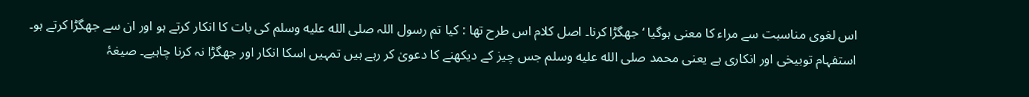اس لغوی مناسبت سے مراء کا معنی ہوگیا ‘ جھگڑا کرنا۔ اصل کلام اس طرح تھا : کیا تم رسول اللہ صلى الله عليه وسلم کی بات کا انکار کرتے ہو اور ان سے جھگڑا کرتے ہو۔ استفہام توبیخی اور انکاری ہے یعنی محمد صلى الله عليه وسلم جس چیز کے دیکھنے کا دعویٰ کر رہے ہیں تمہیں اسکا انکار اور جھگڑا نہ کرنا چاہیے۔ صیغۂ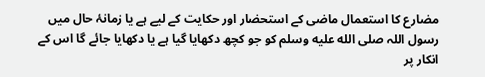مضارع کا استعمال ماضی کے استحضار اور حکایت کے لیے ہے یا زمانۂ حال میں رسول اللہ صلى الله عليه وسلم کو جو کچھ دکھایا گیا ہے یا دکھایا جائے گا اس کے انکار پر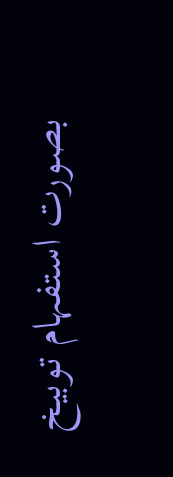بصورت استفہام توبیخ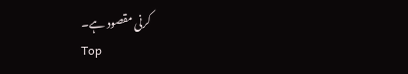کرنی مقصود ہے۔
Top